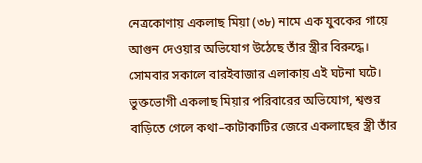নেত্রকোণায় একলাছ মিয়া (৩৮) নামে এক যুবকের গায়ে আগুন দেওয়ার অভিযোগ উঠেছে তাঁর স্ত্রীর বিরুদ্ধে। সোমবার সকালে বারইবাজার এলাকায় এই ঘটনা ঘটে।
ভুক্তভোগী একলাছ মিয়ার পরিবারের অভিযোগ, শ্বশুর বাড়িতে গেলে কথা–কাটাকাটির জেরে একলাছের স্ত্রী তাঁর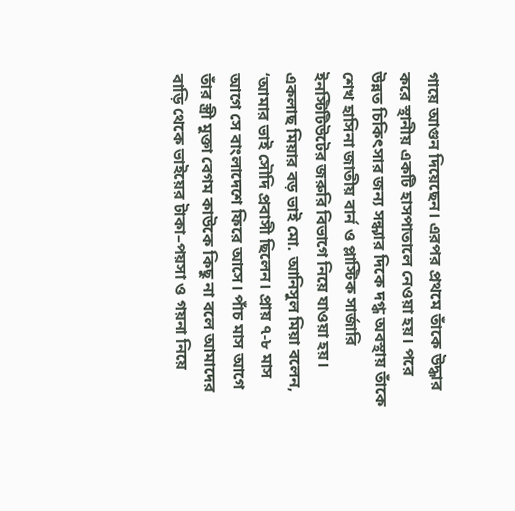গায়ে আগুন দিয়েছেন। এরপর প্রথমে তাঁকে উদ্ধার করে স্থানীয় একটি হাসপাতালে নেওয়া হয়। পরে উন্নত চিকিৎসার জন্য সন্ধ্যার দিকে দগ্ধ অবস্থায় তাঁকে শেখ হাসিনা জাতীয় বার্ন ও প্লাস্টিক সার্জারি ইনস্টিটিউটের জরুরি বিভাগে নিয়ে যাওয়া হয়।
একলাছ মিয়ার বড় ভাই মো. আনিসুল মিয়া বলেন, ‘আমার ভাই সৌদি প্রবাসী ছিলেন। প্রায় ৭-৮ মাস আগে সে বাংলাদেশে ফিরে আসে। পাঁচ মাস আগে তাঁর স্ত্রী মুক্তা বেগম কাউকে কিছু না বলে আমাদের বাড়ি থেকে ভাইয়ের টাকা–পয়সা ও গয়না নিয়ে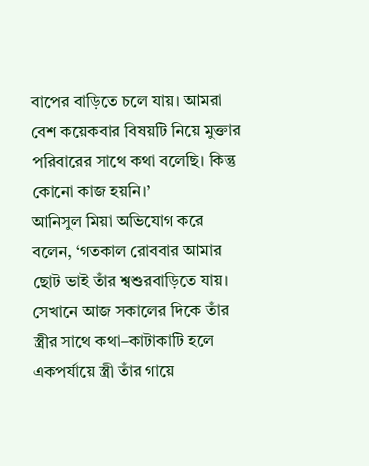বাপের বাড়িতে চলে যায়। আমরা বেশ কয়েকবার বিষয়টি নিয়ে মুক্তার পরিবারের সাথে কথা বলেছি। কিন্তু কোনো কাজ হয়নি।’
আনিসুল মিয়া অভিযোগ করে বলেন, ‘গতকাল রোববার আমার ছোট ভাই তাঁর শ্বশুরবাড়িতে যায়। সেখানে আজ সকালের দিকে তাঁর স্ত্রীর সাথে কথা–কাটাকাটি হলে একপর্যায়ে স্ত্রী তাঁর গায়ে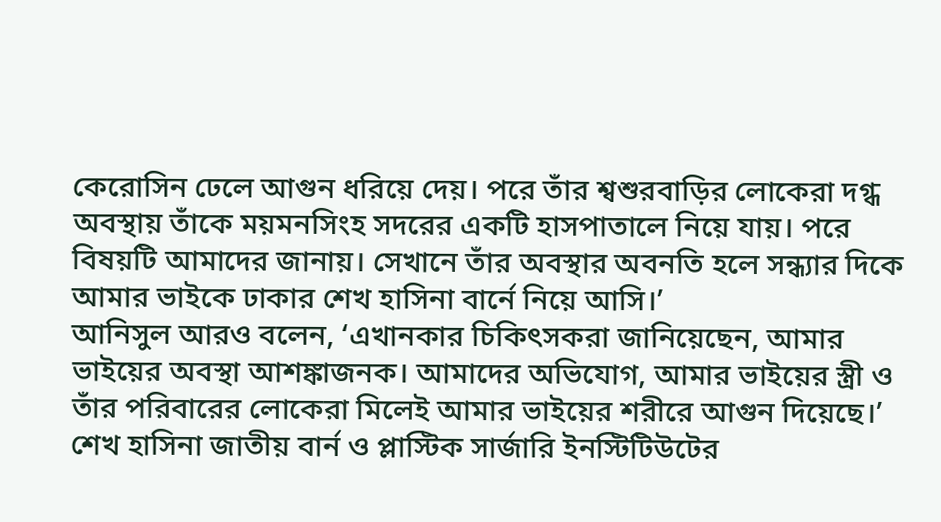কেরোসিন ঢেলে আগুন ধরিয়ে দেয়। পরে তাঁর শ্বশুরবাড়ির লোকেরা দগ্ধ অবস্থায় তাঁকে ময়মনসিংহ সদরের একটি হাসপাতালে নিয়ে যায়। পরে বিষয়টি আমাদের জানায়। সেখানে তাঁর অবস্থার অবনতি হলে সন্ধ্যার দিকে আমার ভাইকে ঢাকার শেখ হাসিনা বার্নে নিয়ে আসি।’
আনিসুল আরও বলেন, ‘এখানকার চিকিৎসকরা জানিয়েছেন, আমার ভাইয়ের অবস্থা আশঙ্কাজনক। আমাদের অভিযোগ, আমার ভাইয়ের স্ত্রী ও তাঁর পরিবারের লোকেরা মিলেই আমার ভাইয়ের শরীরে আগুন দিয়েছে।’
শেখ হাসিনা জাতীয় বার্ন ও প্লাস্টিক সার্জারি ইনস্টিটিউটের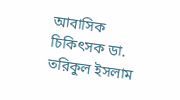আবাসিক চিকিৎসক ডা. তরিকুল ইসলাম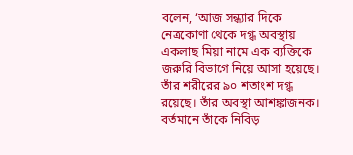বলেন, ‘আজ সন্ধ্যার দিকে নেত্রকোণা থেকে দগ্ধ অবস্থায় একলাছ মিয়া নামে এক ব্যক্তিকে জরুরি বিভাগে নিয়ে আসা হয়েছে। তাঁর শরীরের ৯০ শতাংশ দগ্ধ রয়েছে। তাঁর অবস্থা আশঙ্কাজনক। বর্তমানে তাঁকে নিবিড়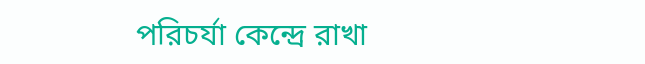পরিচর্যা কেন্দ্রে রাখা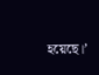হয়েছে।’